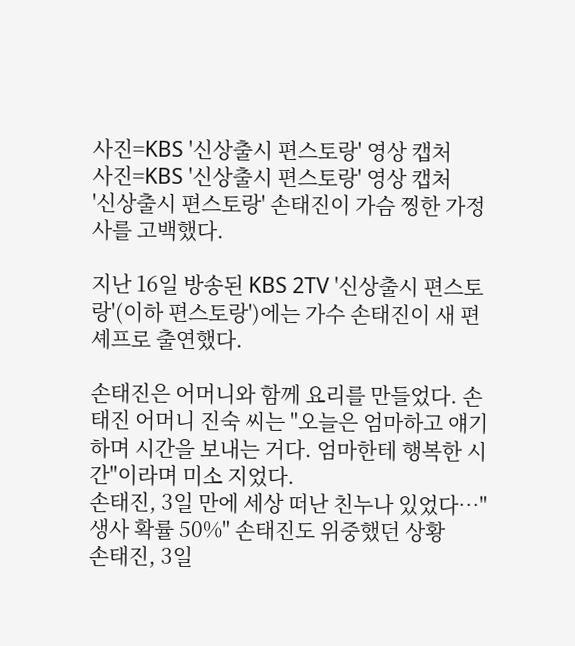사진=KBS '신상출시 편스토랑' 영상 캡처
사진=KBS '신상출시 편스토랑' 영상 캡처
'신상출시 편스토랑' 손태진이 가슴 찡한 가정사를 고백했다.

지난 16일 방송된 KBS 2TV '신상출시 편스토랑'(이하 편스토랑')에는 가수 손태진이 새 편셰프로 출연했다.

손태진은 어머니와 함께 요리를 만들었다. 손태진 어머니 진숙 씨는 "오늘은 엄마하고 얘기하며 시간을 보내는 거다. 엄마한테 행복한 시간"이라며 미소 지었다.
손태진, 3일 만에 세상 떠난 친누나 있었다…"생사 확률 50%" 손태진도 위중했던 상황
손태진, 3일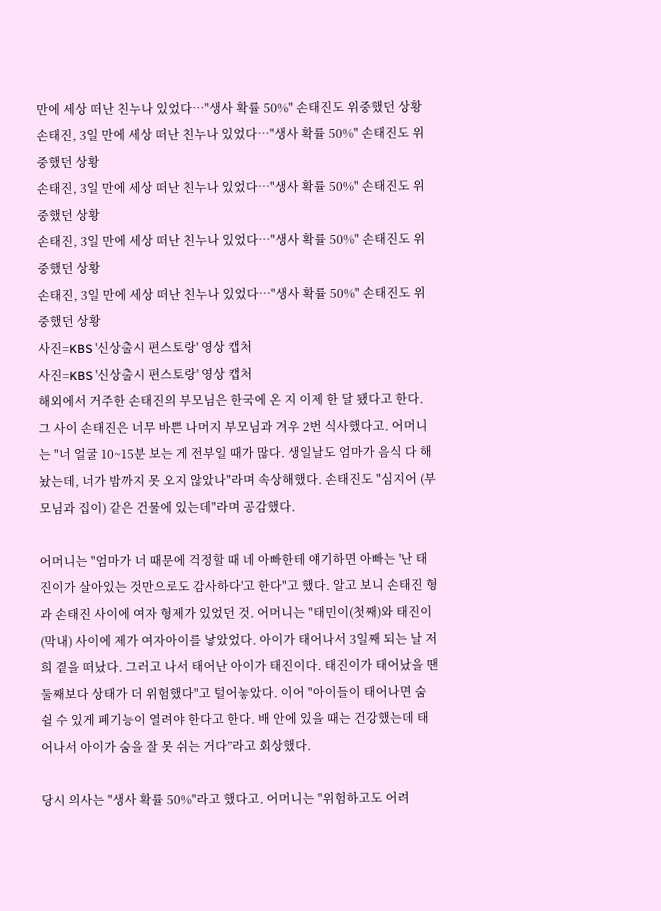만에 세상 떠난 친누나 있었다…"생사 확률 50%" 손태진도 위중했던 상황
손태진, 3일 만에 세상 떠난 친누나 있었다…"생사 확률 50%" 손태진도 위중했던 상황
손태진, 3일 만에 세상 떠난 친누나 있었다…"생사 확률 50%" 손태진도 위중했던 상황
손태진, 3일 만에 세상 떠난 친누나 있었다…"생사 확률 50%" 손태진도 위중했던 상황
손태진, 3일 만에 세상 떠난 친누나 있었다…"생사 확률 50%" 손태진도 위중했던 상황
사진=KBS '신상출시 편스토랑' 영상 캡처
사진=KBS '신상출시 편스토랑' 영상 캡처
해외에서 거주한 손태진의 부모님은 한국에 온 지 이제 한 달 됐다고 한다. 그 사이 손태진은 너무 바쁜 나머지 부모님과 겨우 2번 식사했다고. 어머니는 "너 얼굴 10~15분 보는 게 전부일 때가 많다. 생일날도 엄마가 음식 다 해놨는데, 너가 밤까지 못 오지 않았나"라며 속상해했다. 손태진도 "심지어 (부모님과 집이) 같은 건물에 있는데"라며 공감했다.

어머니는 "엄마가 너 때문에 걱정할 때 네 아빠한테 얘기하면 아빠는 '난 태진이가 살아있는 것만으로도 감사하다'고 한다"고 했다. 알고 보니 손태진 형과 손태진 사이에 여자 형제가 있었던 것. 어머니는 "태민이(첫째)와 태진이(막내) 사이에 제가 여자아이를 낳았었다. 아이가 태어나서 3일째 되는 날 저희 곁을 떠났다. 그러고 나서 태어난 아이가 태진이다. 태진이가 태어났을 땐 둘째보다 상태가 더 위험했다"고 털어놓았다. 이어 "아이들이 태어나면 숨 쉴 수 있게 폐기능이 열려야 한다고 한다. 배 안에 있을 때는 건강했는데 태어나서 아이가 숨을 잘 못 쉬는 거다”라고 회상했다.

당시 의사는 "생사 확률 50%"라고 했다고. 어머니는 "위험하고도 어려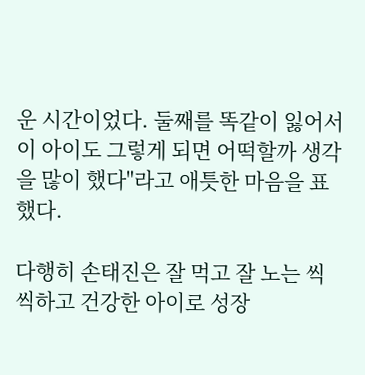운 시간이었다. 둘째를 똑같이 잃어서 이 아이도 그렇게 되면 어떡할까 생각을 많이 했다"라고 애틋한 마음을 표했다.

다행히 손태진은 잘 먹고 잘 노는 씩씩하고 건강한 아이로 성장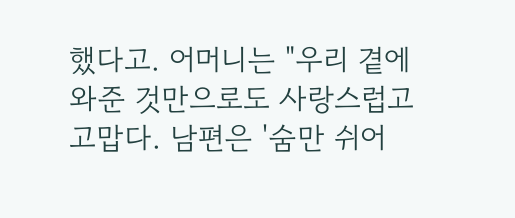했다고. 어머니는 "우리 곁에 와준 것만으로도 사랑스럽고 고맙다. 남편은 '숨만 쉬어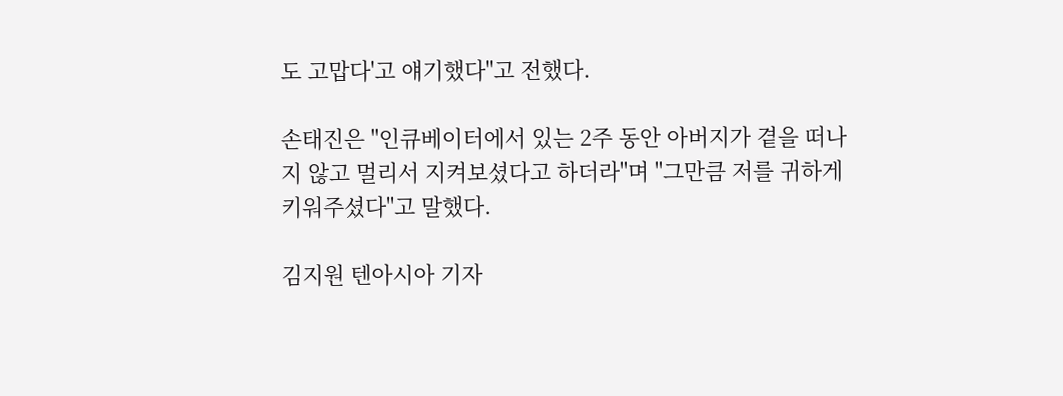도 고맙다'고 얘기했다"고 전했다.

손태진은 "인큐베이터에서 있는 2주 동안 아버지가 곁을 떠나지 않고 멀리서 지켜보셨다고 하더라"며 "그만큼 저를 귀하게 키워주셨다"고 말했다.

김지원 텐아시아 기자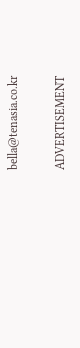bella@tenasia.co.kr

ADVERTISEMENT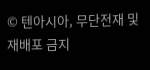© 텐아시아, 무단전재 및 재배포 금지